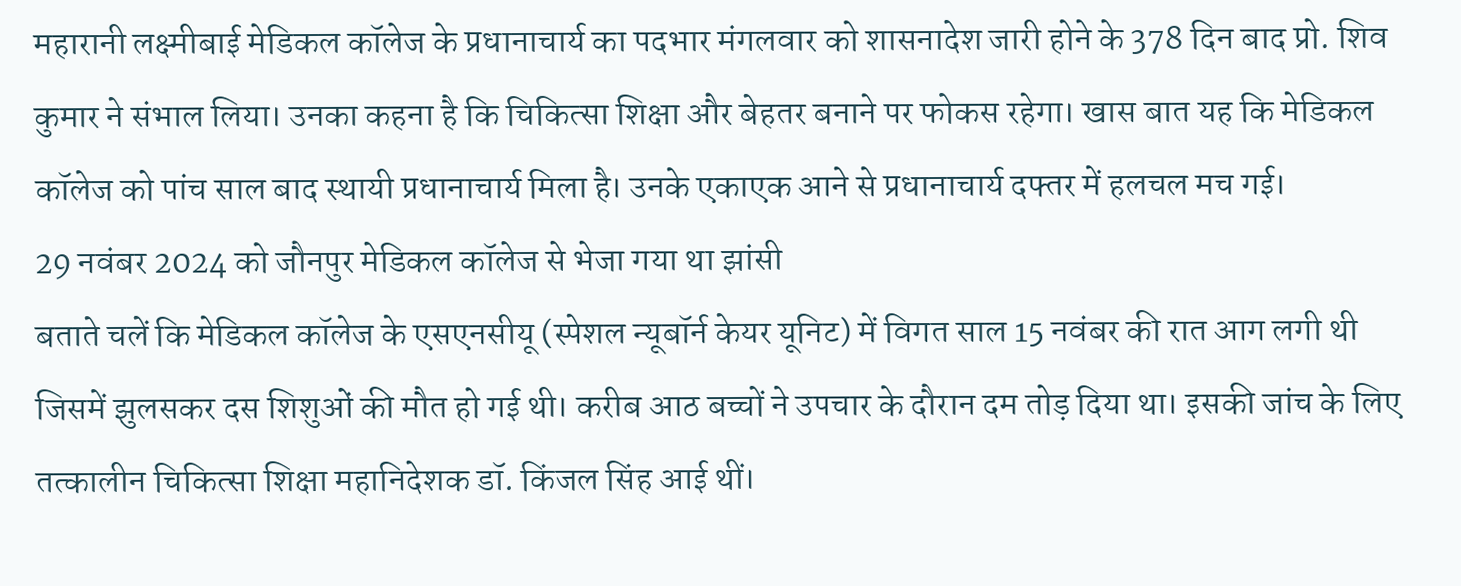महारानी लक्ष्मीबाई मेडिकल कॉलेज के प्रधानाचार्य का पदभार मंगलवार को शासनादेश जारी होने के 378 दिन बाद प्रो. शिव कुमार ने संभाल लिया। उनका कहना है कि चिकित्सा शिक्षा और बेहतर बनाने पर फोकस रहेगा। खास बात यह कि मेडिकल कॉलेज को पांच साल बाद स्थायी प्रधानाचार्य मिला है। उनके एकाएक आने से प्रधानाचार्य दफ्तर में हलचल मच गई।
29 नवंबर 2024 को जौनपुर मेडिकल कॉलेज से भेजा गया था झांसी
बताते चलें कि मेडिकल कॉलेज के एसएनसीयू (स्पेशल न्यूबॉर्न केयर यूनिट) में विगत साल 15 नवंबर की रात आग लगी थी जिसमें झुलसकर दस शिशुओं की मौत हो गई थी। करीब आठ बच्चों ने उपचार के दौरान दम तोड़ दिया था। इसकी जांच के लिए तत्कालीन चिकित्सा शिक्षा महानिदेशक डॉ. किंजल सिंह आई थीं।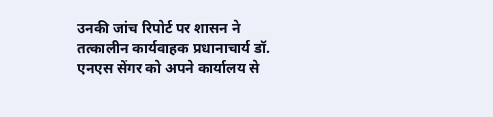उनकी जांच रिपोर्ट पर शासन ने तत्कालीन कार्यवाहक प्रधानाचार्य डॉ. एनएस सेंगर को अपने कार्यालय से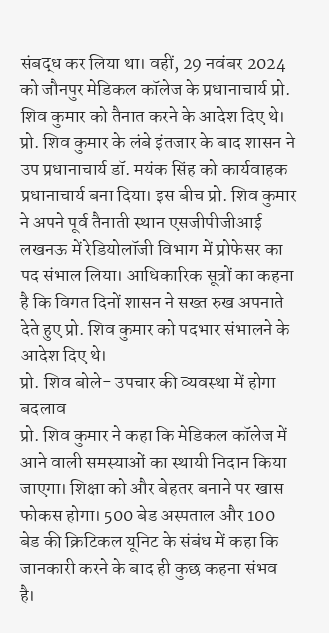संबद्ध कर लिया था। वहीं, 29 नवंबर 2024 को जौनपुर मेडिकल कॉलेज के प्रधानाचार्य प्रो. शिव कुमार को तैनात करने के आदेश दिए थे। प्रो. शिव कुमार के लंबे इंतजार के बाद शासन ने उप प्रधानाचार्य डॉ. मयंक सिंह को कार्यवाहक प्रधानाचार्य बना दिया। इस बीच प्रो. शिव कुमार ने अपने पूर्व तैनाती स्थान एसजीपीजीआई लखनऊ में रेडियोलॉजी विभाग में प्रोफेसर का पद संभाल लिया। आधिकारिक सूत्रों का कहना है कि विगत दिनों शासन ने सख्त रुख अपनाते देते हुए प्रो. शिव कुमार को पदभार संभालने के आदेश दिए थे।
प्रो. शिव बोले- उपचार की व्यवस्था में होगा बदलाव
प्रो. शिव कुमार ने कहा कि मेडिकल कॉलेज में आने वाली समस्याओं का स्थायी निदान किया जाएगा। शिक्षा को और बेहतर बनाने पर खास फोकस होगा। 500 बेड अस्पताल और 100 बेड की क्रिटिकल यूनिट के संबंध में कहा कि जानकारी करने के बाद ही कुछ कहना संभव है।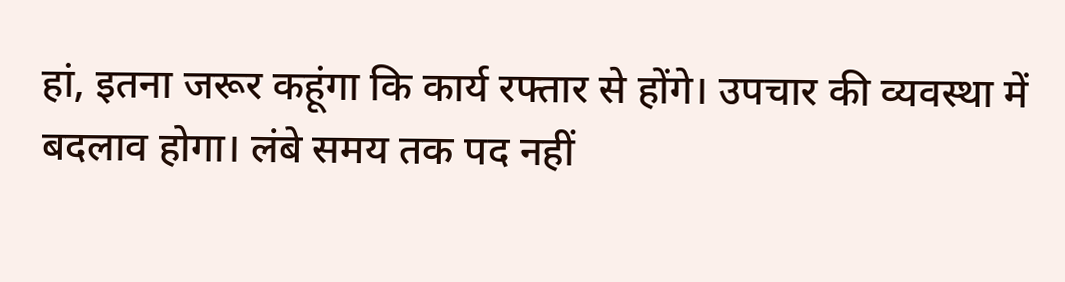हां, इतना जरूर कहूंगा कि कार्य रफ्तार से होंगे। उपचार की व्यवस्था में बदलाव होगा। लंबे समय तक पद नहीं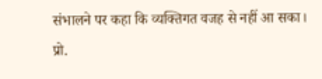संभालने पर कहा कि व्यक्तिगत वजह से नहीं आ सका।
प्रो.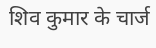शिव कुमार के चार्ज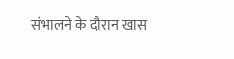संभालने के दौरान खास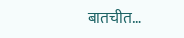बातचीत…